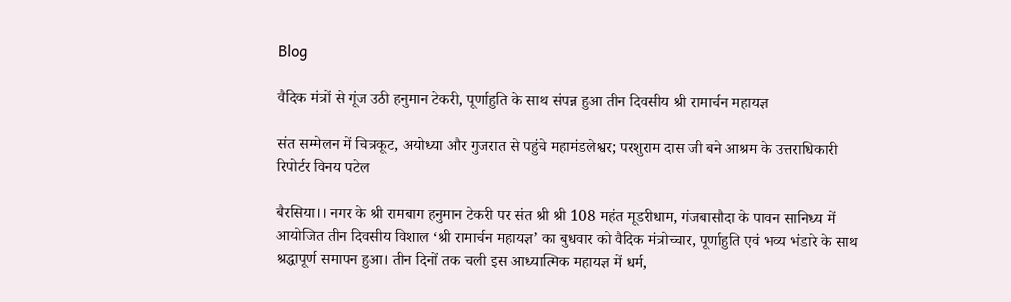Blog

वैदिक मंत्रों से गूंज उठी हनुमान टेकरी, पूर्णाहुति के साथ संपन्न हुआ तीन दिवसीय श्री रामार्चन महायज्ञ

संत सम्मेलन में चित्रकूट, अयोध्या और गुजरात से पहुंचे महामंडलेश्वर; परशुराम दास जी बने आश्रम के उत्तराधिकारी
रिपोर्टर विनय पटेल

बैरसिया।। नगर के श्री रामबाग हनुमान टेकरी पर संत श्री श्री 108 महंत मूडरीधाम, गंजबासौदा के पावन सानिध्य में आयोजित तीन दिवसीय विशाल ‘श्री रामार्चन महायज्ञ’ का बुधवार को वैदिक मंत्रोच्चार, पूर्णाहुति एवं भव्य भंडारे के साथ श्रद्धापूर्ण समापन हुआ। तीन दिनों तक चली इस आध्यात्मिक महायज्ञ में धर्म,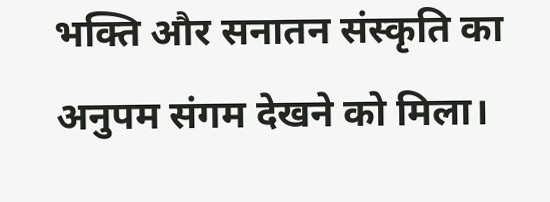भक्ति और सनातन संस्कृति का अनुपम संगम देखने को मिला।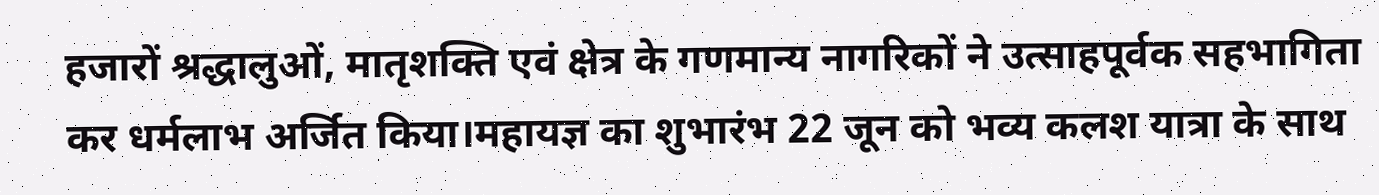हजारों श्रद्धालुओं, मातृशक्ति एवं क्षेत्र के गणमान्य नागरिकों ने उत्साहपूर्वक सहभागिता कर धर्मलाभ अर्जित किया।महायज्ञ का शुभारंभ 22 जून को भव्य कलश यात्रा के साथ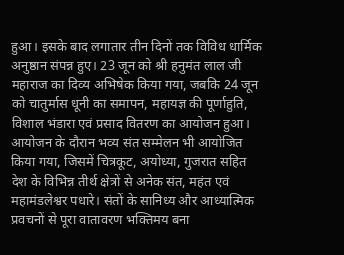हुआ। इसके बाद लगातार तीन दिनों तक विविध धार्मिक अनुष्ठान संपन्न हुए। 23 जून को श्री हनुमंत लाल जी महाराज का दिव्य अभिषेक किया गया, जबकि 24 जून को चातुर्मास धूनी का समापन, महायज्ञ की पूर्णाहुति, विशाल भंडारा एवं प्रसाद वितरण का आयोजन हुआ।
आयोजन के दौरान भव्य संत सम्मेलन भी आयोजित किया गया, जिसमें चित्रकूट, अयोध्या, गुजरात सहित देश के विभिन्न तीर्थ क्षेत्रों से अनेक संत, महंत एवं महामंडलेश्वर पधारे। संतों के सानिध्य और आध्यात्मिक प्रवचनों से पूरा वातावरण भक्तिमय बना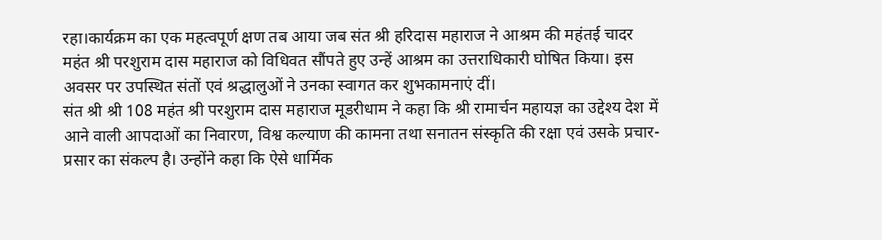रहा।कार्यक्रम का एक महत्वपूर्ण क्षण तब आया जब संत श्री हरिदास महाराज ने आश्रम की महंतई चादर महंत श्री परशुराम दास महाराज को विधिवत सौंपते हुए उन्हें आश्रम का उत्तराधिकारी घोषित किया। इस अवसर पर उपस्थित संतों एवं श्रद्धालुओं ने उनका स्वागत कर शुभकामनाएं दीं।
संत श्री श्री 108 महंत श्री परशुराम दास महाराज मूडरीधाम ने कहा कि श्री रामार्चन महायज्ञ का उद्देश्य देश में आने वाली आपदाओं का निवारण, विश्व कल्याण की कामना तथा सनातन संस्कृति की रक्षा एवं उसके प्रचार-प्रसार का संकल्प है। उन्होंने कहा कि ऐसे धार्मिक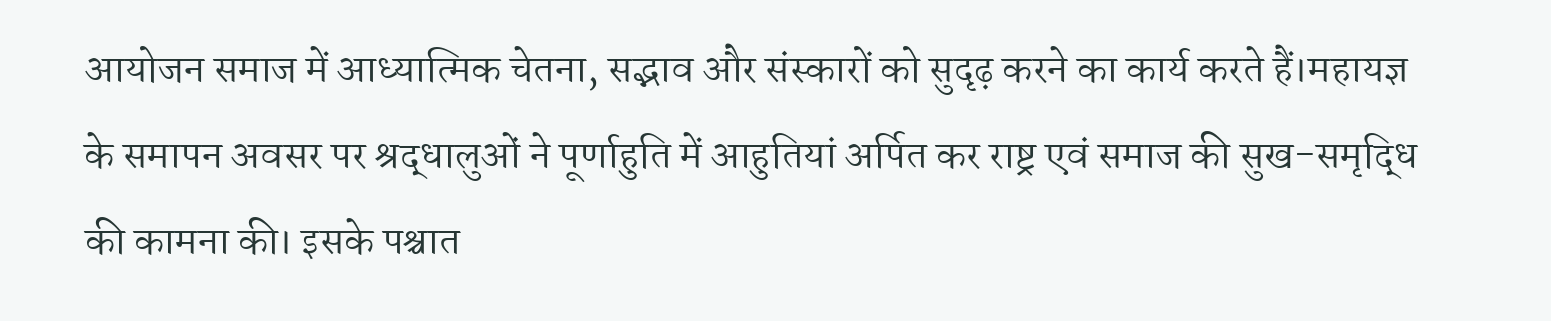आयोजन समाज में आध्यात्मिक चेतना, सद्भाव और संस्कारों को सुदृढ़ करने का कार्य करते हैं।महायज्ञ के समापन अवसर पर श्रद्धालुओं ने पूर्णाहुति में आहुतियां अर्पित कर राष्ट्र एवं समाज की सुख-समृद्धि की कामना की। इसके पश्चात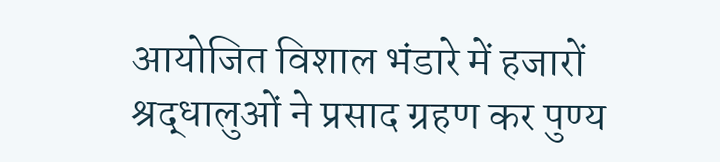आयोजित विशाल भंडारे में हजारों श्रद्धालुओं ने प्रसाद ग्रहण कर पुण्य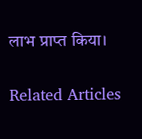लाभ प्राप्त किया।

Related Articles